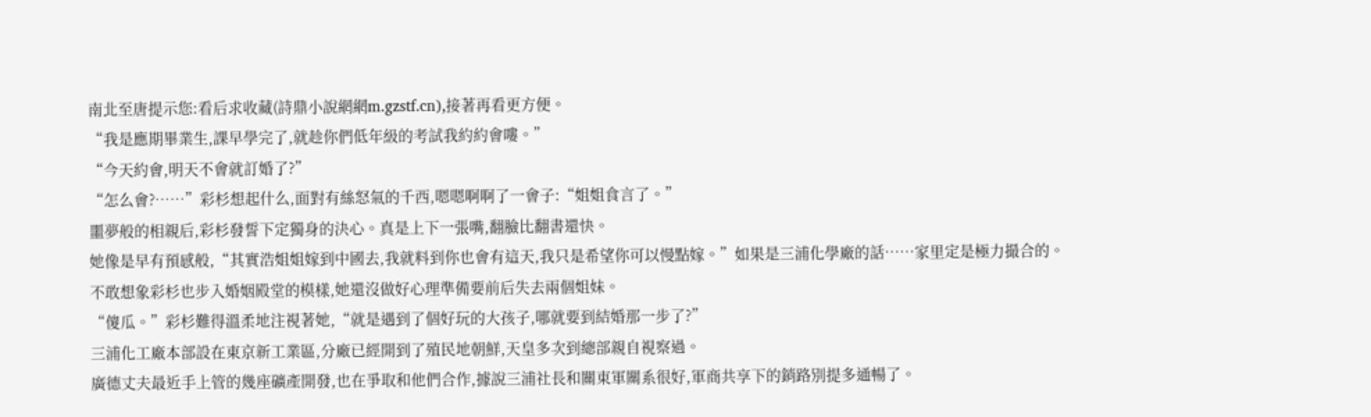南北至唐提示您:看后求收藏(詩鼎小說網網m.gzstf.cn),接著再看更方便。
“我是應期畢業生,課早學完了,就趁你們低年級的考試我約約會嘍。”
“今天約會,明天不會就訂婚了?”
“怎么會?……”彩杉想起什么,面對有絲怒氣的千西,嗯嗯啊啊了一會子:“姐姐食言了。”
噩夢般的相親后,彩杉發誓下定獨身的決心。真是上下一張嘴,翻臉比翻書還快。
她像是早有預感般,“其實浩姐姐嫁到中國去,我就料到你也會有這天,我只是希望你可以慢點嫁。”如果是三浦化學廠的話……家里定是極力撮合的。
不敢想象彩杉也步入婚姻殿堂的模樣,她還沒做好心理準備要前后失去兩個姐妹。
“傻瓜。”彩杉難得溫柔地注視著她,“就是遇到了個好玩的大孩子,哪就要到結婚那一步了?”
三浦化工廠本部設在東京新工業區,分廠已經開到了殖民地朝鮮,天皇多次到總部親自視察過。
廣德丈夫最近手上管的幾座礦產開發,也在爭取和他們合作,據說三浦社長和關東軍關系很好,軍商共享下的銷路別提多通暢了。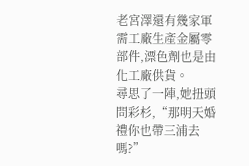老宮澤還有幾家軍需工廠生產金屬零部件,漂色劑也是由化工廠供貨。
尋思了一陣,她扭頭問彩杉,“那明天婚禮你也帶三浦去嗎?”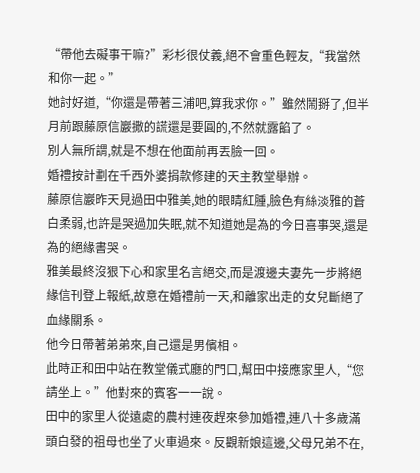“帶他去礙事干嘛?”彩杉很仗義,絕不會重色輕友,“我當然和你一起。”
她討好道,“你還是帶著三浦吧,算我求你。”雖然鬧掰了,但半月前跟藤原信巖撒的謊還是要圓的,不然就露餡了。
別人無所謂,就是不想在他面前再丟臉一回。
婚禮按計劃在千西外婆捐款修建的天主教堂舉辦。
藤原信巖昨天見過田中雅美,她的眼睛紅腫,臉色有絲淡雅的蒼白柔弱,也許是哭過加失眠,就不知道她是為的今日喜事哭,還是為的絕緣書哭。
雅美最終沒狠下心和家里名言絕交,而是渡邊夫妻先一步將絕緣信刊登上報紙,故意在婚禮前一天,和離家出走的女兒斷絕了血緣關系。
他今日帶著弟弟來,自己還是男儐相。
此時正和田中站在教堂儀式廳的門口,幫田中接應家里人,“您請坐上。”他對來的賓客一一說。
田中的家里人從遠處的農村連夜趕來參加婚禮,連八十多歲滿頭白發的祖母也坐了火車過來。反觀新娘這邊,父母兄弟不在,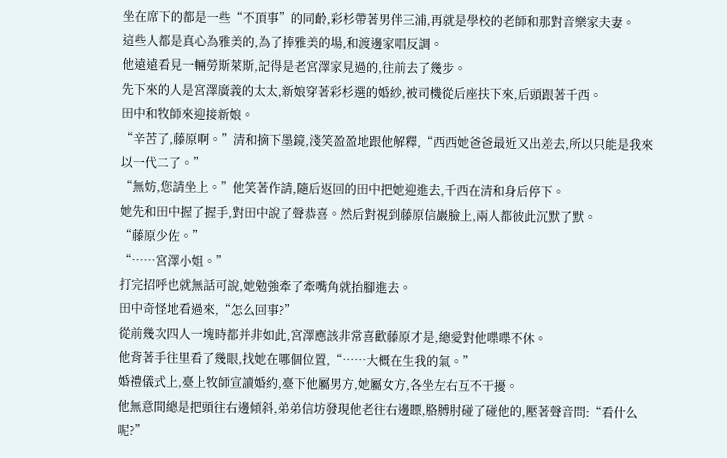坐在席下的都是一些“不頂事”的同齡,彩杉帶著男伴三浦,再就是學校的老師和那對音樂家夫妻。
這些人都是真心為雅美的,為了捧雅美的場,和渡邊家唱反調。
他遠遠看見一輛勞斯萊斯,記得是老宮澤家見過的,往前去了幾步。
先下來的人是宮澤廣義的太太,新娘穿著彩杉選的婚紗,被司機從后座扶下來,后頭跟著千西。
田中和牧師來迎接新娘。
“辛苦了,藤原啊。”清和摘下墨鏡,淺笑盈盈地跟他解釋,“西西她爸爸最近又出差去,所以只能是我來以一代二了。”
“無妨,您請坐上。”他笑著作請,隨后返回的田中把她迎進去,千西在清和身后停下。
她先和田中握了握手,對田中說了聲恭喜。然后對視到藤原信巖臉上,兩人都彼此沉默了默。
“藤原少佐。”
“……宮澤小姐。”
打完招呼也就無話可說,她勉強牽了牽嘴角就抬腳進去。
田中奇怪地看過來,“怎么回事?”
從前幾次四人一塊時都并非如此,宮澤應該非常喜歡藤原才是,總愛對他喋喋不休。
他背著手往里看了幾眼,找她在哪個位置,“……大概在生我的氣。”
婚禮儀式上,臺上牧師宣讀婚約,臺下他屬男方,她屬女方,各坐左右互不干擾。
他無意間總是把頭往右邊傾斜,弟弟信坊發現他老往右邊瞟,胳膊肘碰了碰他的,壓著聲音問:“看什么呢?”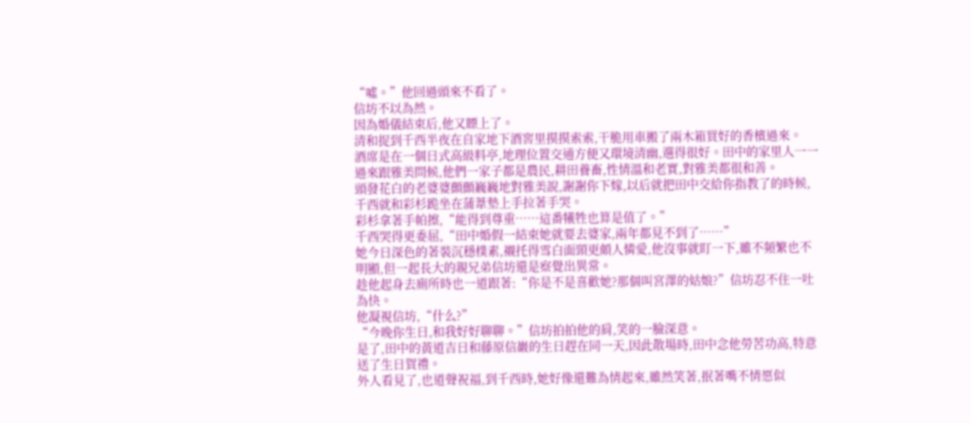“噓。”他回過頭來不看了。
信坊不以為然。
因為婚儀結束后,他又瞟上了。
清和捉到千西半夜在自家地下酒窖里摸摸索索,干脆用車搬了兩木箱買好的香檳過來。
酒席是在一個日式高級料亭,地理位置交通方便又環境清幽,選得很好。田中的家里人一一過來跟雅美問候,他們一家子都是農民,耕田養畜,性情溫和老實,對雅美都很和善。
頭發花白的老婆婆顫顫巍巍地對雅美說,謝謝你下嫁,以后就把田中交給你指教了的時候,千西就和彩杉跪坐在蒲葦墊上手拉著手哭。
彩杉拿著手帕擦,“能得到尊重……這番犧牲也算是值了。”
千西哭得更委屈,“田中婚假一結束她就要去婆家,兩年都見不到了……”
她今日深色的著裝沉穩樸素,襯托得雪白面頸更頗人憐愛,他沒事就盯一下,雖不頻繁也不明顯,但一起長大的親兄弟信坊還是察覺出異常。
趁他起身去廁所時也一道跟著:“你是不是喜歡她?那個叫宮澤的姑娘?”信坊忍不住一吐為快。
他凝視信坊,“什么?”
“今晚你生日,和我好好聊聊。”信坊拍拍他的肩,笑的一臉深意。
是了,田中的黃道吉日和藤原信巖的生日趕在同一天,因此散場時,田中念他勞苦功高,特意送了生日賀禮。
外人看見了,也道聲祝福,到千西時,她好像還難為情起來,雖然笑著,抿著嘴不情愿似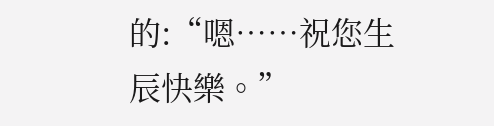的:“嗯……祝您生辰快樂。”